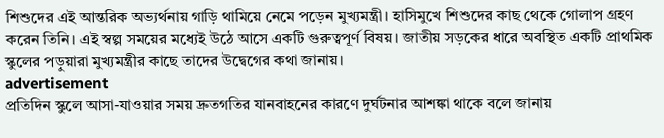শিশুদের এই আন্তরিক অভ্যর্থনায় গাড়ি থামিয়ে নেমে পড়েন মুখ্যমন্ত্রী। হাসিমুখে শিশুদের কাছ থেকে গোলাপ গ্রহণ করেন তিনি। এই স্বল্প সময়ের মধ্যেই উঠে আসে একটি গুরুত্বপূর্ণ বিষয়। জাতীয় সড়কের ধারে অবস্থিত একটি প্রাথমিক স্কুলের পড়ুয়ারা মুখ্যমন্ত্রীর কাছে তাদের উদ্বেগের কথা জানায়।
advertisement
প্রতিদিন স্কুলে আসা-যাওয়ার সময় দ্রুতগতির যানবাহনের কারণে দুর্ঘটনার আশঙ্কা থাকে বলে জানায়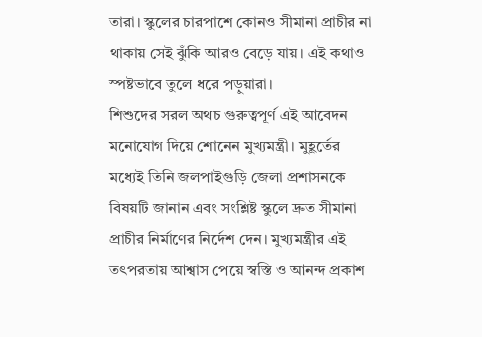তারা। স্কুলের চারপাশে কোনও সীমানা প্রাচীর না থাকায় সেই ঝুঁকি আরও বেড়ে যায়। এই কথাও স্পষ্টভাবে তুলে ধরে পড়ুয়ারা।
শিশুদের সরল অথচ গুরুত্বপূর্ণ এই আবেদন মনোযোগ দিয়ে শোনেন মুখ্যমন্ত্রী। মুহূর্তের মধ্যেই তিনি জলপাইগুড়ি জেলা প্রশাসনকে বিষয়টি জানান এবং সংশ্লিষ্ট স্কুলে দ্রুত সীমানা প্রাচীর নির্মাণের নির্দেশ দেন। মুখ্যমন্ত্রীর এই তৎপরতায় আশ্বাস পেয়ে স্বস্তি ও আনন্দ প্রকাশ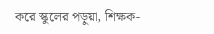করে স্কুলের পড়ুয়া, শিক্ষক-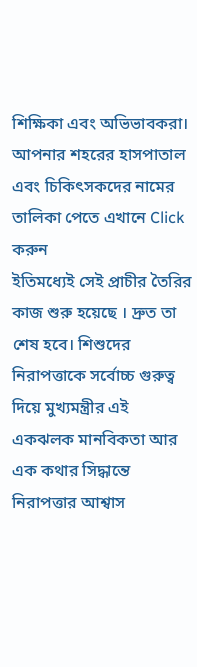শিক্ষিকা এবং অভিভাবকরা।
আপনার শহরের হাসপাতাল এবং চিকিৎসকদের নামের তালিকা পেতে এখানে Click করুন
ইতিমধ্যেই সেই প্রাচীর তৈরির কাজ শুরু হয়েছে । দ্রুত তা শেষ হবে। শিশুদের নিরাপত্তাকে সর্বোচ্চ গুরুত্ব দিয়ে মুখ্যমন্ত্রীর এই একঝলক মানবিকতা আর এক কথার সিদ্ধান্তে নিরাপত্তার আশ্বাস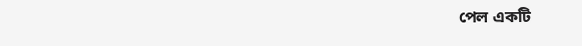পেল একটি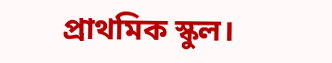প্রাথমিক স্কুল।